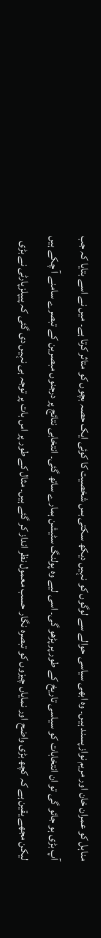مناہل کو عمران خان اور مریم نواز پسند ہیں۔ وہ ابھی سیاسی حوالے سے لوگوں کو نہیں دیکھ سکتی بس شخصیت کا کوئی ایک حصہ بچوں کو متاثر کرتا ہے۔ میں نے اسے بتایا کہ جب آپ بڑی ہو جائو گی تو ان انتخابات کو سیاسی تاریخ کے طور پر پڑھو گی۔ اسی لیے وہ پولنگ سٹیشن ہمارے ساتھ گئی۔ انتخابی نتائج پر درجنوں مبصرین کے تبصرے سامنے آ چکے ہیں لیکن مجھے یقین ہے کہ کچھ بڑی واضح اور نمایاں چیزوں کو تبصرہ نگار حسب معمول نظر انداز کر گئے ہیں۔ مثال کے طور پر اس بات پر توجہ ہی نہیں دی گئی کہ پیپلزپارٹی نے بڑی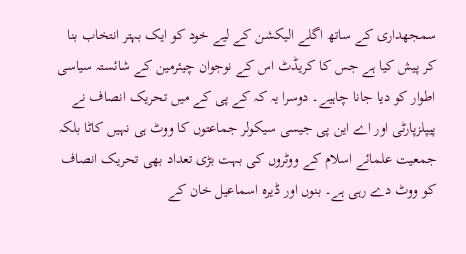سمجھداری کے ساتھ اگلے الیکشن کے لیے خود کو ایک بہتر انتخاب بنا کر پیش کیا ہے جس کا کریڈٹ اس کے نوجوان چیئرمین کے شائستہ سیاسی اطوار کو دیا جانا چاہیے۔ دوسرا یہ کہ کے پی کے میں تحریک انصاف نے پیپلزپارٹی اور اے این پی جیسی سیکولر جماعتوں کا ووٹ ہی نہیں کاٹا بلکہ جمعیت علمائے اسلام کے ووٹروں کی بہت بڑی تعداد بھی تحریک انصاف کو ووٹ دے رہی ہے۔ بنوں اور ڈیرہ اسماعیل خان کے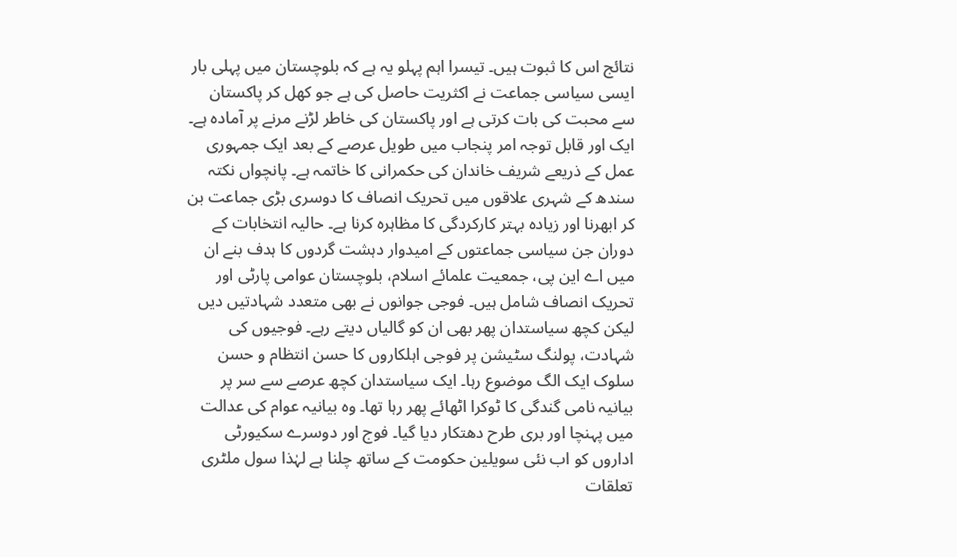نتائج اس کا ثبوت ہیں۔ تیسرا اہم پہلو یہ ہے کہ بلوچستان میں پہلی بار ایسی سیاسی جماعت نے اکثریت حاصل کی ہے جو کھل کر پاکستان سے محبت کی بات کرتی ہے اور پاکستان کی خاطر لڑنے مرنے پر آمادہ ہے۔ ایک اور قابل توجہ امر پنجاب میں طویل عرصے کے بعد ایک جمہوری عمل کے ذریعے شریف خاندان کی حکمرانی کا خاتمہ ہے۔ پانچواں نکتہ سندھ کے شہری علاقوں میں تحریک انصاف کا دوسری بڑی جماعت بن کر ابھرنا اور زیادہ بہتر کارکردگی کا مظاہرہ کرنا ہے۔ حالیہ انتخابات کے دوران جن سیاسی جماعتوں کے امیدوار دہشت گردوں کا ہدف بنے ان میں اے این پی، جمعیت علمائے اسلام، بلوچستان عوامی پارٹی اور تحریک انصاف شامل ہیں۔ فوجی جوانوں نے بھی متعدد شہادتیں دیں لیکن کچھ سیاستدان پھر بھی ان کو گالیاں دیتے رہے۔ فوجیوں کی شہادت، پولنگ سٹیشن پر فوجی اہلکاروں کا حسن انتظام و حسن سلوک ایک الگ موضوع رہا۔ ایک سیاستدان کچھ عرصے سے سر پر بیانیہ نامی گندگی کا ٹوکرا اٹھائے پھر رہا تھا۔ وہ بیانیہ عوام کی عدالت میں پہنچا اور بری طرح دھتکار دیا گیا۔ فوج اور دوسرے سکیورٹی اداروں کو اب نئی سویلین حکومت کے ساتھ چلنا ہے لہٰذا سول ملٹری تعلقات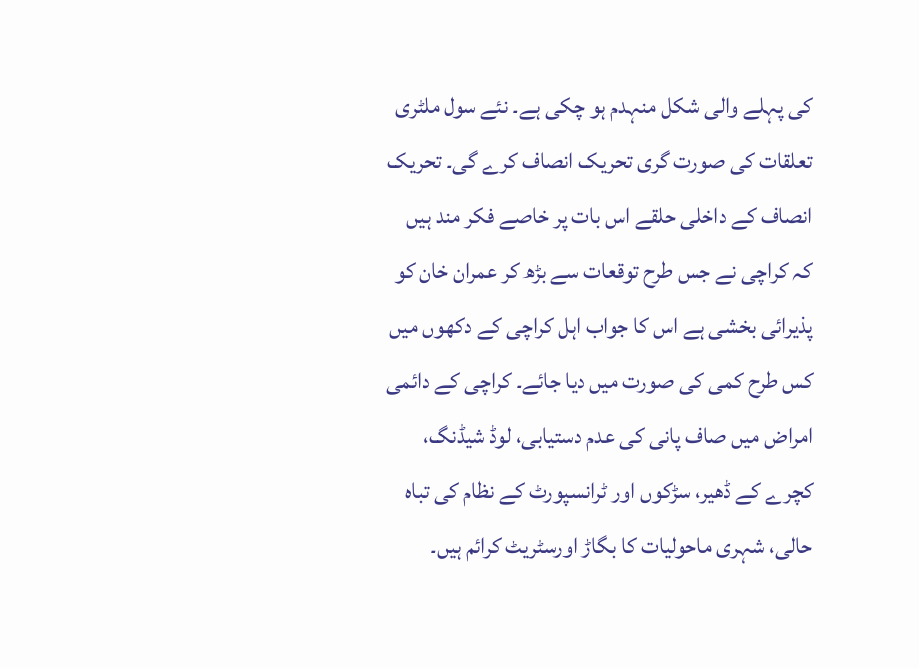کی پہلے والی شکل منہدم ہو چکی ہے۔ نئے سول ملٹری تعلقات کی صورت گری تحریک انصاف کرے گی۔ تحریک انصاف کے داخلی حلقے اس بات پر خاصے فکر مند ہیں کہ کراچی نے جس طرح توقعات سے بڑھ کر عمران خان کو پذیرائی بخشی ہے اس کا جواب اہل کراچی کے دکھوں میں کس طرح کمی کی صورت میں دیا جائے۔ کراچی کے دائمی امراض میں صاف پانی کی عدم دستیابی، لوڈ شیڈنگ، کچرے کے ڈھیر، سڑکوں اور ٹرانسپورٹ کے نظام کی تباہ حالی، شہری ماحولیات کا بگاڑ اورسٹریٹ کرائم ہیں۔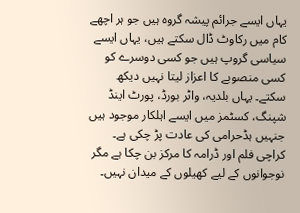یہاں ایسے جرائم پیشہ گروہ ہیں جو ہر اچھے کام میں رکاوٹ ڈال سکتے ہیں، یہاں ایسے سیاسی گروپ ہیں جو کسی دوسرے کو کسی منصوبے کا اعزاز لیتا نہیں دیکھ سکتے۔ یہاں بلدیہ، واٹر بورڈ، پورٹ اینڈ شپنگ، کسٹمز میں ایسے اہلکار موجود ہیں جنہیں ہڈحرامی کی عادت پڑ چکی ہے۔ کراچی فلم اور ڈرامہ کا مرکز بن چکا ہے مگر نوجوانوں کے لیے کھیلوں کے میدان نہیں۔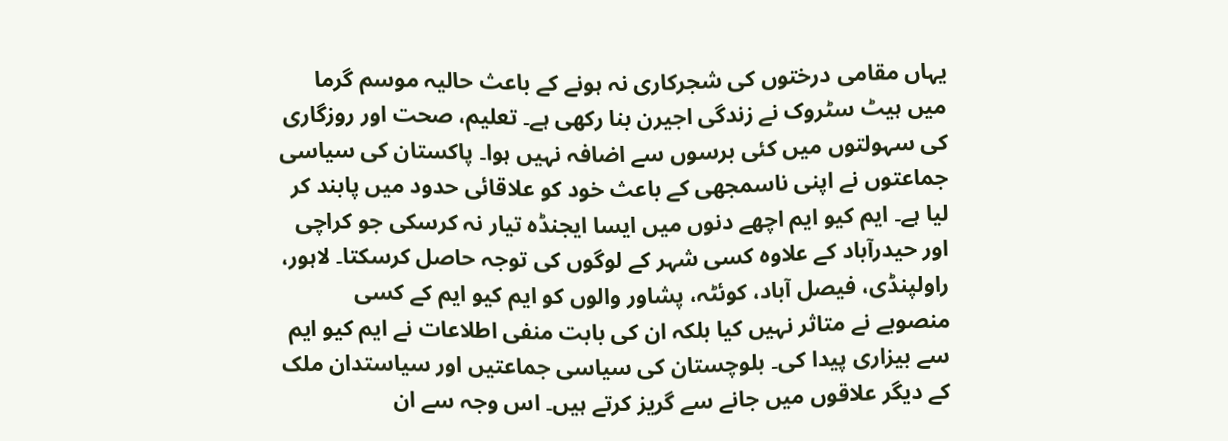یہاں مقامی درختوں کی شجرکاری نہ ہونے کے باعث حالیہ موسم گرما میں ہیٹ سٹروک نے زندگی اجیرن بنا رکھی ہے۔ تعلیم، صحت اور روزگاری کی سہولتوں میں کئی برسوں سے اضافہ نہیں ہوا۔ پاکستان کی سیاسی جماعتوں نے اپنی ناسمجھی کے باعث خود کو علاقائی حدود میں پابند کر لیا ہے۔ ایم کیو ایم اچھے دنوں میں ایسا ایجنڈہ تیار نہ کرسکی جو کراچی اور حیدرآباد کے علاوہ کسی شہر کے لوگوں کی توجہ حاصل کرسکتا۔ لاہور، راولپنڈی، فیصل آباد، کوئٹہ، پشاور والوں کو ایم کیو ایم کے کسی منصوبے نے متاثر نہیں کیا بلکہ ان کی بابت منفی اطلاعات نے ایم کیو ایم سے بیزاری پیدا کی۔ بلوچستان کی سیاسی جماعتیں اور سیاستدان ملک کے دیگر علاقوں میں جانے سے گریز کرتے ہیں۔ اس وجہ سے ان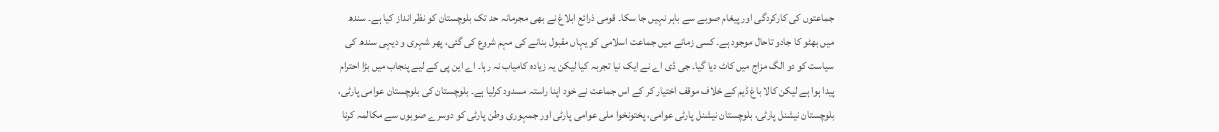جماعتوں کی کارکردگی اور پیغام صوبے سے باہر نہیں جا سکا۔ قومی ذرائع ابلاغ نے بھی مجرمانہ حد تک بلوچستان کو نظر انداز کیا ہے۔ سندھ میں بھٹو کا جادو تاحال موجود ہے۔ کسی زمانے میں جماعت اسلامی کو یہاں مقبول بنانے کی مہم شروع کی گئی، پھر شہری و دیہی سندھ کی سیاست کو دو الگ مزاج میں کاٹ دیا گیا۔ جی ڈی اے نے ایک نیا تجربہ کیا لیکن یہ زیادہ کامیاب نہ رہا۔ اے این پی کے لیے پنجاب میں بڑا احترام پیدا ہوا ہے لیکن کالا باغ ڈیم کے خلاف موقف اختیار کر کے اس جماعت نے خود اپنا راستہ مسدود کرلیا ہے۔ بلوچستان کی بلوچستان عوامی پارٹی، بلوچستان نیشنل پارٹی، بلوچستان نیشنل پارٹی عوامی، پختونخوا ملی عوامی پارٹی اور جمہوری وطن پارٹی کو دوسرے صوبوں سے مکالمہ کرنا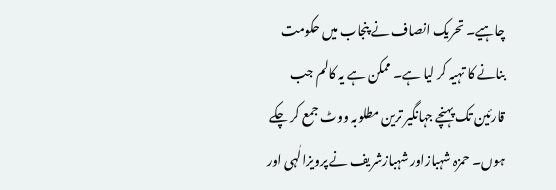چاہیے۔ تحریک انصاف نے پنجاب میں حکومت بنانے کا تہیہ کر لیا ہے۔ ممکن ہے یہ کالم جب قارئین تک پہنچے جہانگیر ترین مطلوبہ ووٹ جمع کر چکے ہوں۔ حمزہ شہبازاور شہبازشریف نے پرویزالٰہی اور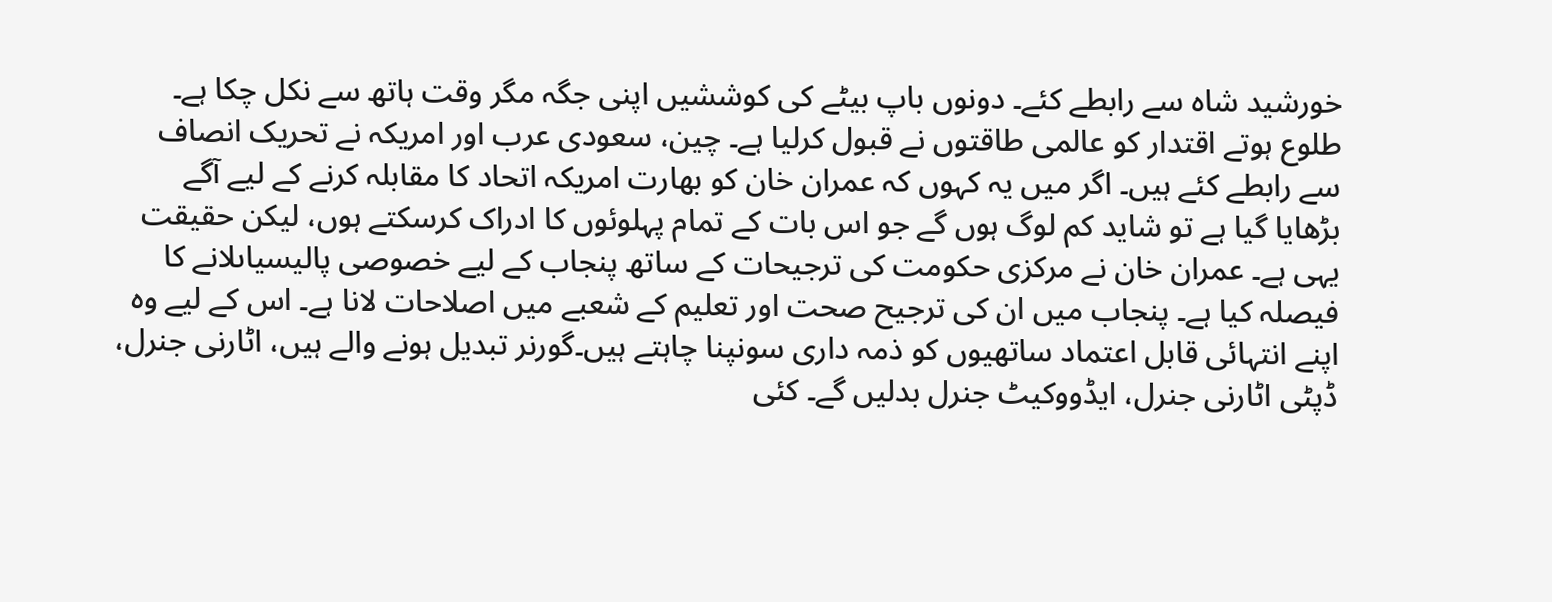خورشید شاہ سے رابطے کئے۔ دونوں باپ بیٹے کی کوششیں اپنی جگہ مگر وقت ہاتھ سے نکل چکا ہے۔ طلوع ہوتے اقتدار کو عالمی طاقتوں نے قبول کرلیا ہے۔ چین، سعودی عرب اور امریکہ نے تحریک انصاف سے رابطے کئے ہیں۔ اگر میں یہ کہوں کہ عمران خان کو بھارت امریکہ اتحاد کا مقابلہ کرنے کے لیے آگے بڑھایا گیا ہے تو شاید کم لوگ ہوں گے جو اس بات کے تمام پہلوئوں کا ادراک کرسکتے ہوں، لیکن حقیقت یہی ہے۔ عمران خان نے مرکزی حکومت کی ترجیحات کے ساتھ پنجاب کے لیے خصوصی پالیسیاںلانے کا فیصلہ کیا ہے۔ پنجاب میں ان کی ترجیح صحت اور تعلیم کے شعبے میں اصلاحات لانا ہے۔ اس کے لیے وہ اپنے انتہائی قابل اعتماد ساتھیوں کو ذمہ داری سونپنا چاہتے ہیں۔گورنر تبدیل ہونے والے ہیں، اٹارنی جنرل، ڈپٹی اٹارنی جنرل، ایڈووکیٹ جنرل بدلیں گے۔ کئی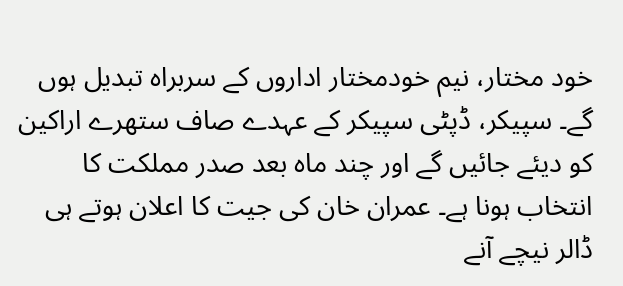خود مختار، نیم خودمختار اداروں کے سربراہ تبدیل ہوں گے۔ سپیکر، ڈپٹی سپیکر کے عہدے صاف ستھرے اراکین کو دیئے جائیں گے اور چند ماہ بعد صدر مملکت کا انتخاب ہونا ہے۔ عمران خان کی جیت کا اعلان ہوتے ہی ڈالر نیچے آنے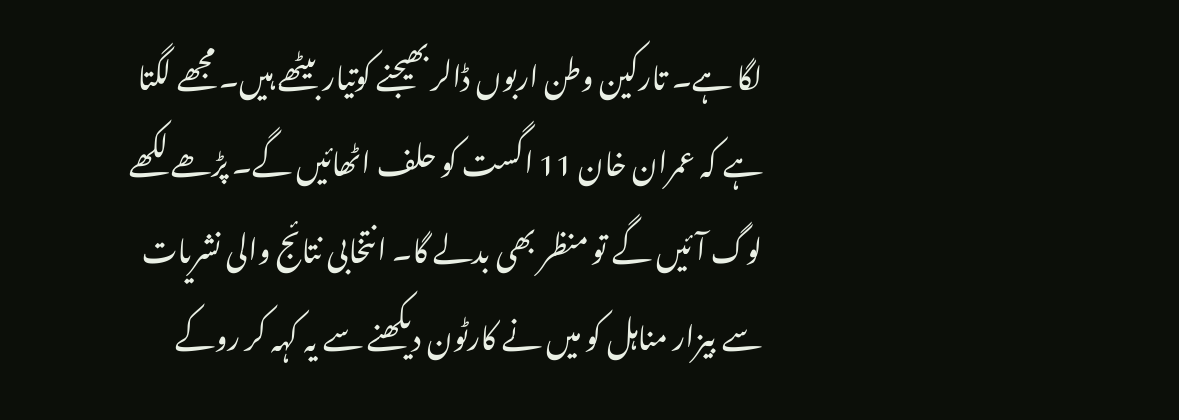لگا ہے۔ تارکین وطن اربوں ڈالر بھیجنے کوتیار بیٹھے ہیں۔ مجھے لگتا ہے کہ عمران خان 11 اگست کو حلف اٹھائیں گے۔ پڑھے لکھے لوگ آئیں گے تو منظر بھی بدلے گا۔ انتخابی نتائج والی نشریات سے بیزار مناہل کو میں نے کارٹون دیکھنے سے یہ کہہ کر روکے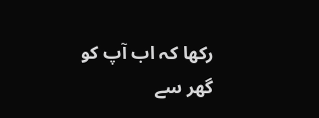رکھا کہ اب آپ کو گھر سے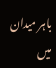باہر میدان میں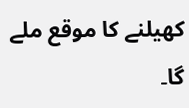کھیلنے کا موقع ملے گا۔